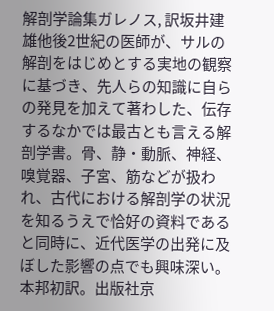解剖学論集ガレノス, 訳坂井建雄他後2世紀の医師が、サルの解剖をはじめとする実地の観察に基づき、先人らの知識に自らの発見を加えて著わした、伝存するなかでは最古とも言える解剖学書。骨、静・動脈、神経、嗅覚器、子宮、筋などが扱われ、古代における解剖学の状況を知るうえで恰好の資料であると同時に、近代医学の出発に及ぼした影響の点でも興味深い。本邦初訳。出版社京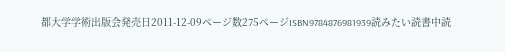都大学学術出版会発売日2011-12-09ページ数275ページISBN9784876981939読みたい読書中読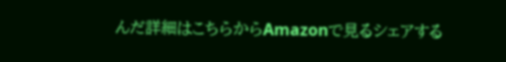んだ詳細はこちらからAmazonで見るシェアする